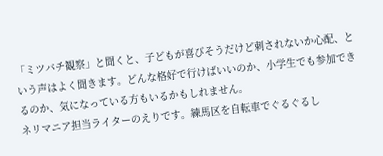「ミツバチ観察」と聞くと、子どもが喜びそうだけど刺されないか心配、という声はよく聞きます。どんな格好で行けばいいのか、小学生でも参加できるのか、気になっている方もいるかもしれません。
ネリマニア担当ライターのえりです。練馬区を自転車でぐるぐるし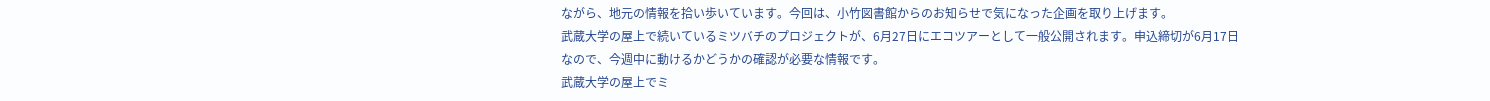ながら、地元の情報を拾い歩いています。今回は、小竹図書館からのお知らせで気になった企画を取り上げます。
武蔵大学の屋上で続いているミツバチのプロジェクトが、6月27日にエコツアーとして一般公開されます。申込締切が6月17日なので、今週中に動けるかどうかの確認が必要な情報です。
武蔵大学の屋上でミ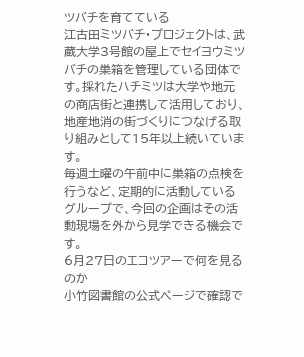ツバチを育てている
江古田ミツバチ・プロジェクトは、武蔵大学3号館の屋上でセイヨウミツバチの巣箱を管理している団体です。採れたハチミツは大学や地元の商店街と連携して活用しており、地産地消の街づくりにつなげる取り組みとして15年以上続いています。
毎週土曜の午前中に巣箱の点検を行うなど、定期的に活動しているグループで、今回の企画はその活動現場を外から見学できる機会です。
6月27日のエコツアーで何を見るのか
小竹図書館の公式ページで確認で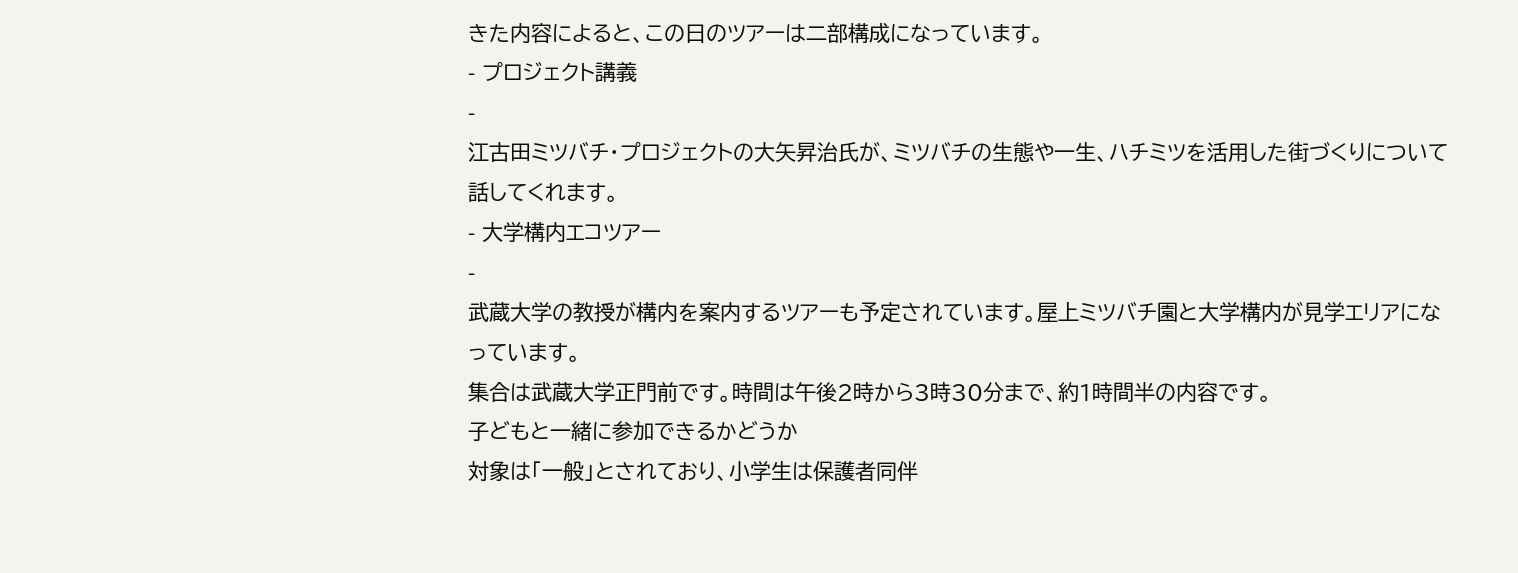きた内容によると、この日のツアーは二部構成になっています。
- プロジェクト講義
-
江古田ミツバチ・プロジェクトの大矢昇治氏が、ミツバチの生態や一生、ハチミツを活用した街づくりについて話してくれます。
- 大学構内エコツアー
-
武蔵大学の教授が構内を案内するツアーも予定されています。屋上ミツバチ園と大学構内が見学エリアになっています。
集合は武蔵大学正門前です。時間は午後2時から3時30分まで、約1時間半の内容です。
子どもと一緒に参加できるかどうか
対象は「一般」とされており、小学生は保護者同伴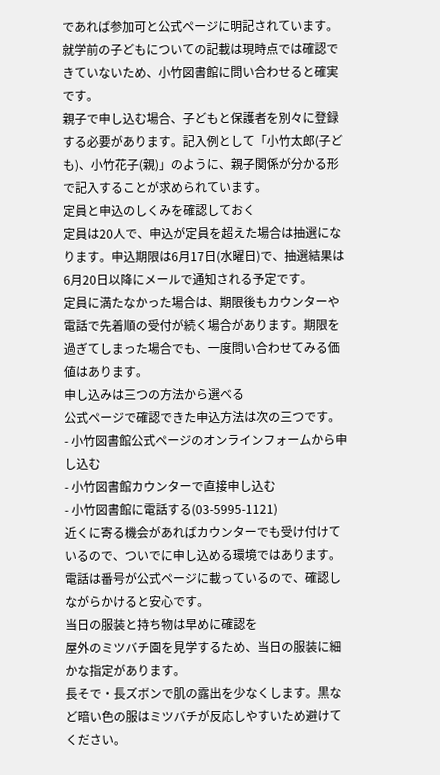であれば参加可と公式ページに明記されています。就学前の子どもについての記載は現時点では確認できていないため、小竹図書館に問い合わせると確実です。
親子で申し込む場合、子どもと保護者を別々に登録する必要があります。記入例として「小竹太郎(子ども)、小竹花子(親)」のように、親子関係が分かる形で記入することが求められています。
定員と申込のしくみを確認しておく
定員は20人で、申込が定員を超えた場合は抽選になります。申込期限は6月17日(水曜日)で、抽選結果は6月20日以降にメールで通知される予定です。
定員に満たなかった場合は、期限後もカウンターや電話で先着順の受付が続く場合があります。期限を過ぎてしまった場合でも、一度問い合わせてみる価値はあります。
申し込みは三つの方法から選べる
公式ページで確認できた申込方法は次の三つです。
- 小竹図書館公式ページのオンラインフォームから申し込む
- 小竹図書館カウンターで直接申し込む
- 小竹図書館に電話する(03-5995-1121)
近くに寄る機会があればカウンターでも受け付けているので、ついでに申し込める環境ではあります。電話は番号が公式ページに載っているので、確認しながらかけると安心です。
当日の服装と持ち物は早めに確認を
屋外のミツバチ園を見学するため、当日の服装に細かな指定があります。
長そで・長ズボンで肌の露出を少なくします。黒など暗い色の服はミツバチが反応しやすいため避けてください。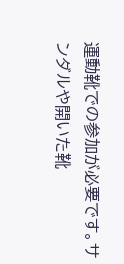運動靴での参加が必要です。サンダルや開いた靴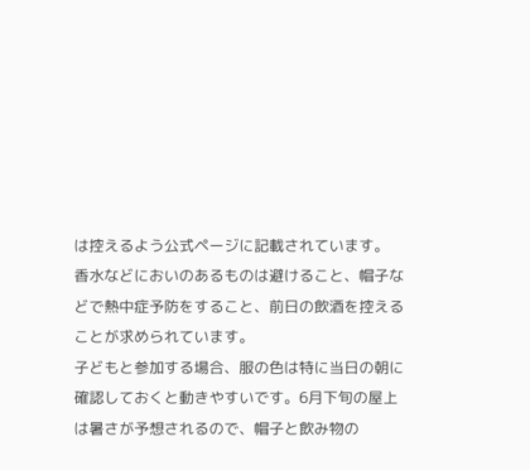は控えるよう公式ページに記載されています。
香水などにおいのあるものは避けること、帽子などで熱中症予防をすること、前日の飲酒を控えることが求められています。
子どもと参加する場合、服の色は特に当日の朝に確認しておくと動きやすいです。6月下旬の屋上は暑さが予想されるので、帽子と飲み物の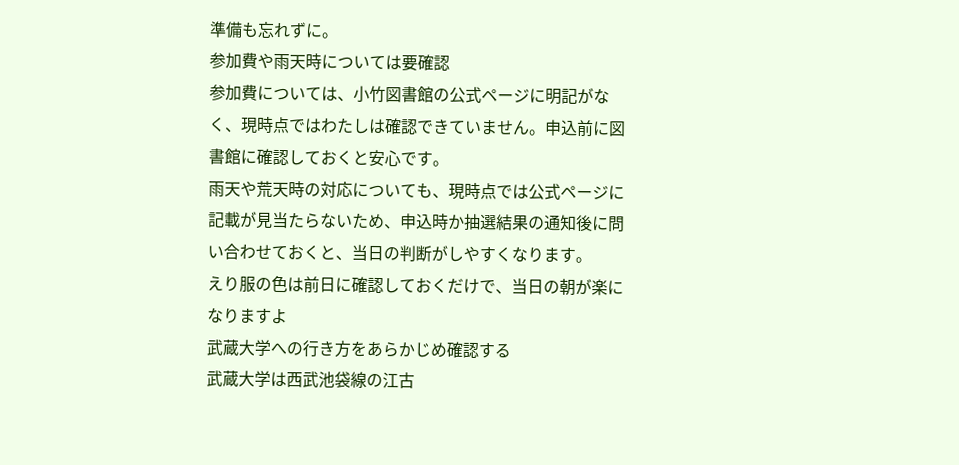準備も忘れずに。
参加費や雨天時については要確認
参加費については、小竹図書館の公式ページに明記がなく、現時点ではわたしは確認できていません。申込前に図書館に確認しておくと安心です。
雨天や荒天時の対応についても、現時点では公式ページに記載が見当たらないため、申込時か抽選結果の通知後に問い合わせておくと、当日の判断がしやすくなります。
えり服の色は前日に確認しておくだけで、当日の朝が楽になりますよ
武蔵大学への行き方をあらかじめ確認する
武蔵大学は西武池袋線の江古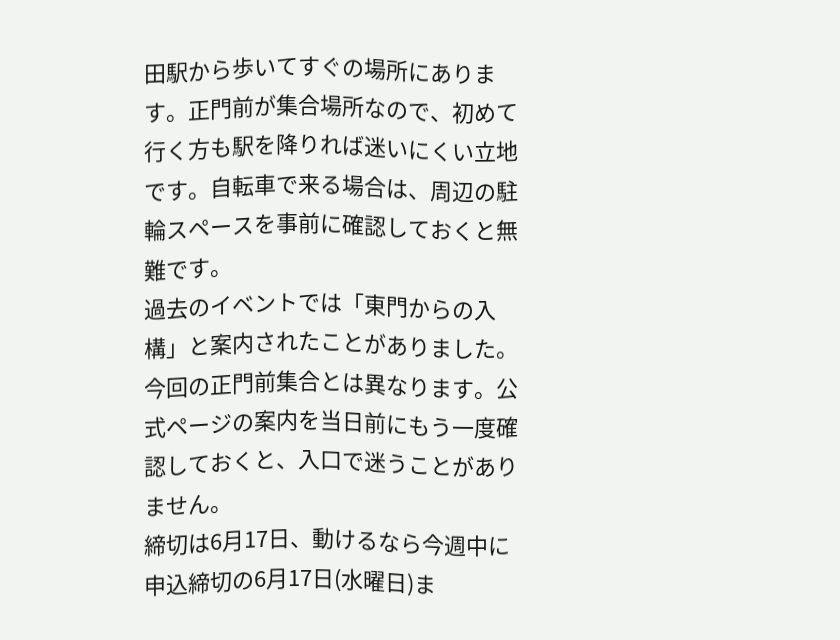田駅から歩いてすぐの場所にあります。正門前が集合場所なので、初めて行く方も駅を降りれば迷いにくい立地です。自転車で来る場合は、周辺の駐輪スペースを事前に確認しておくと無難です。
過去のイベントでは「東門からの入構」と案内されたことがありました。今回の正門前集合とは異なります。公式ページの案内を当日前にもう一度確認しておくと、入口で迷うことがありません。
締切は6月17日、動けるなら今週中に
申込締切の6月17日(水曜日)ま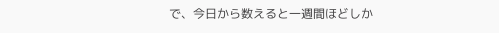で、今日から数えると一週間ほどしか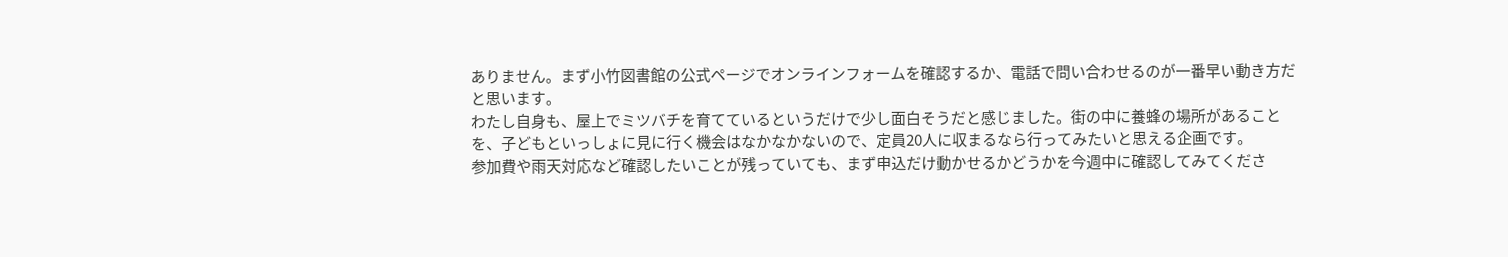ありません。まず小竹図書館の公式ページでオンラインフォームを確認するか、電話で問い合わせるのが一番早い動き方だと思います。
わたし自身も、屋上でミツバチを育てているというだけで少し面白そうだと感じました。街の中に養蜂の場所があることを、子どもといっしょに見に行く機会はなかなかないので、定員20人に収まるなら行ってみたいと思える企画です。
参加費や雨天対応など確認したいことが残っていても、まず申込だけ動かせるかどうかを今週中に確認してみてくださ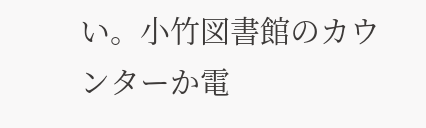い。小竹図書館のカウンターか電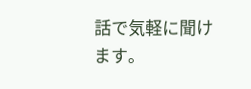話で気軽に聞けます。